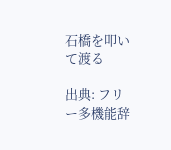石橋を叩いて渡る

出典: フリー多機能辞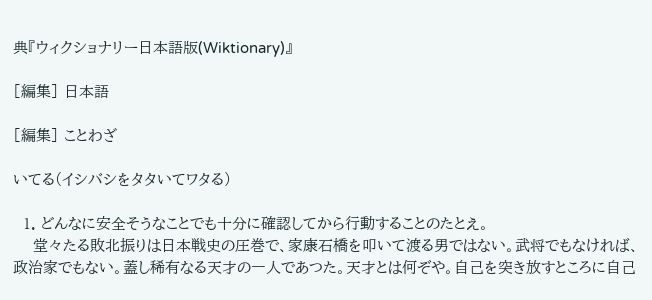典『ウィクショナリー日本語版(Wiktionary)』

[編集] 日本語

[編集] ことわざ

いてる(イシバシをタタいてワタる)

  1. どんなに安全そうなことでも十分に確認してから行動することのたとえ。
    堂々たる敗北振りは日本戦史の圧巻で、家康石橋を叩いて渡る男ではない。武将でもなければ、政治家でもない。蓋し稀有なる天才の一人であつた。天才とは何ぞや。自己を突き放すところに自己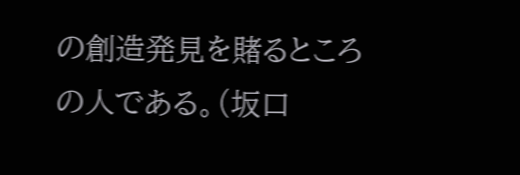の創造発見を賭るところの人である。(坂口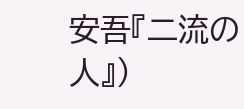安吾『二流の人』)